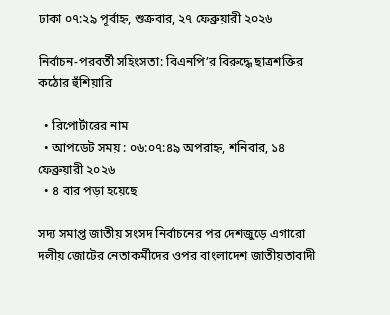ঢাকা ০৭:২৯ পূর্বাহ্ন, শুক্রবার, ২৭ ফেব্রুয়ারী ২০২৬

নির্বাচন-পরবর্তী সহিংসতা: বিএনপি’র বিরুদ্ধে ছাত্রশক্তির কঠোর হুঁশিয়ারি

  • রিপোর্টারের নাম
  • আপডেট সময় : ০৬:০৭:৪৯ অপরাহ্ন, শনিবার, ১৪ ফেব্রুয়ারী ২০২৬
  • ৪ বার পড়া হয়েছে

সদ্য সমাপ্ত জাতীয় সংসদ নির্বাচনের পর দেশজুড়ে এগারো দলীয় জোটের নেতাকর্মীদের ওপর বাংলাদেশ জাতীয়তাবাদী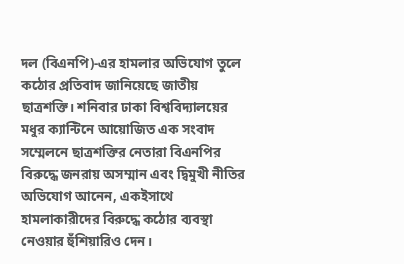দল (বিএনপি)-এর হামলার অভিযোগ তুলে কঠোর প্রতিবাদ জানিয়েছে জাতীয় ছাত্রশক্তি। শনিবার ঢাকা বিশ্ববিদ্যালয়ের মধুর ক্যান্টিনে আয়োজিত এক সংবাদ সম্মেলনে ছাত্রশক্তির নেতারা বিএনপির বিরুদ্ধে জনরায় অসম্মান এবং দ্বিমুখী নীতির অভিযোগ আনেন, একইসাথে হামলাকারীদের বিরুদ্ধে কঠোর ব্যবস্থা নেওয়ার হুঁশিয়ারিও দেন।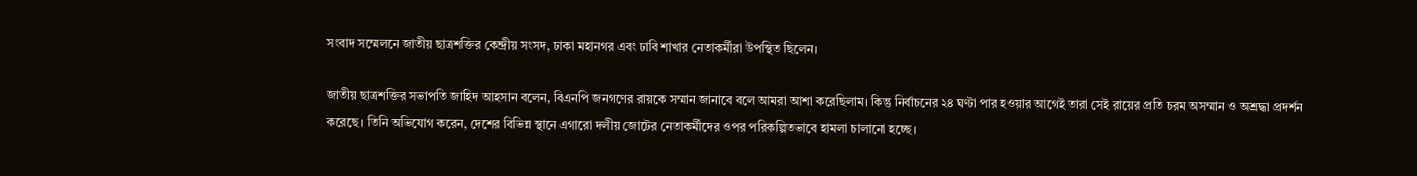সংবাদ সম্মেলনে জাতীয় ছাত্রশক্তির কেন্দ্রীয় সংসদ, ঢাকা মহানগর এবং ঢাবি শাখার নেতাকর্মীরা উপস্থিত ছিলেন।

জাতীয় ছাত্রশক্তির সভাপতি জাহিদ আহসান বলেন, বিএনপি জনগণের রায়কে সম্মান জানাবে বলে আমরা আশা করেছিলাম। কিন্তু নির্বাচনের ২৪ ঘণ্টা পার হওয়ার আগেই তারা সেই রায়ের প্রতি চরম অসম্মান ও অশ্রদ্ধা প্রদর্শন করেছে। তিনি অভিযোগ করেন, দেশের বিভিন্ন স্থানে এগারো দলীয় জোটের নেতাকর্মীদের ওপর পরিকল্পিতভাবে হামলা চালানো হচ্ছে।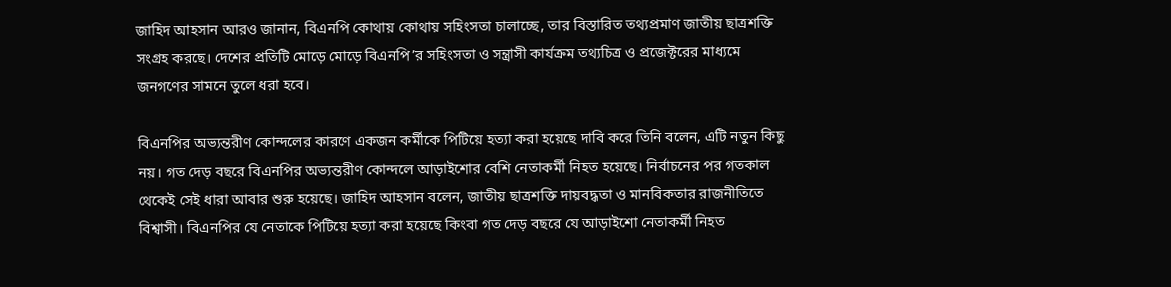জাহিদ আহসান আরও জানান, বিএনপি কোথায় কোথায় সহিংসতা চালাচ্ছে, তার বিস্তারিত তথ্যপ্রমাণ জাতীয় ছাত্রশক্তি সংগ্রহ করছে। দেশের প্রতিটি মোড়ে মোড়ে বিএনপি’র সহিংসতা ও সন্ত্রাসী কার্যক্রম তথ্যচিত্র ও প্রজেক্টরের মাধ্যমে জনগণের সামনে তুলে ধরা হবে।

বিএনপির অভ্যন্তরীণ কোন্দলের কারণে একজন কর্মীকে পিটিয়ে হত্যা করা হয়েছে দাবি করে তিনি বলেন, এটি নতুন কিছু নয়। গত দেড় বছরে বিএনপির অভ্যন্তরীণ কোন্দলে আড়াইশোর বেশি নেতাকর্মী নিহত হয়েছে। নির্বাচনের পর গতকাল থেকেই সেই ধারা আবার শুরু হয়েছে। জাহিদ আহসান বলেন, জাতীয় ছাত্রশক্তি দায়বদ্ধতা ও মানবিকতার রাজনীতিতে বিশ্বাসী। বিএনপির যে নেতাকে পিটিয়ে হত্যা করা হয়েছে কিংবা গত দেড় বছরে যে আড়াইশো নেতাকর্মী নিহত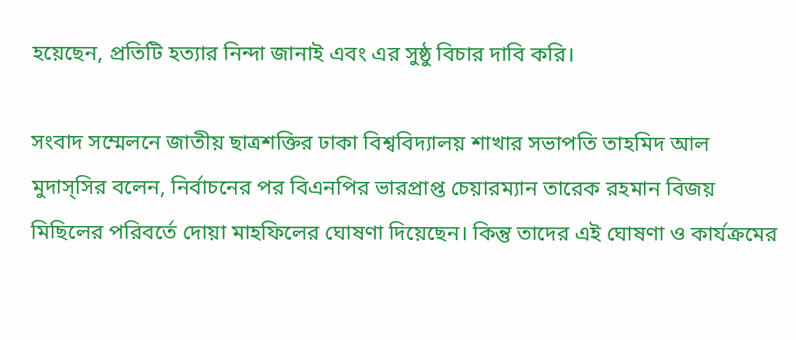হয়েছেন, প্রতিটি হত্যার নিন্দা জানাই এবং এর সুষ্ঠু বিচার দাবি করি।

সংবাদ সম্মেলনে জাতীয় ছাত্রশক্তির ঢাকা বিশ্ববিদ্যালয় শাখার সভাপতি তাহমিদ আল মুদাস্সির বলেন, নির্বাচনের পর বিএনপির ভারপ্রাপ্ত চেয়ারম্যান তারেক রহমান বিজয় মিছিলের পরিবর্তে দোয়া মাহফিলের ঘোষণা দিয়েছেন। কিন্তু তাদের এই ঘোষণা ও কার্যক্রমের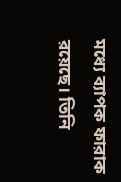মধ্যে ব্যাপক ফারাক রয়েছে। তিনি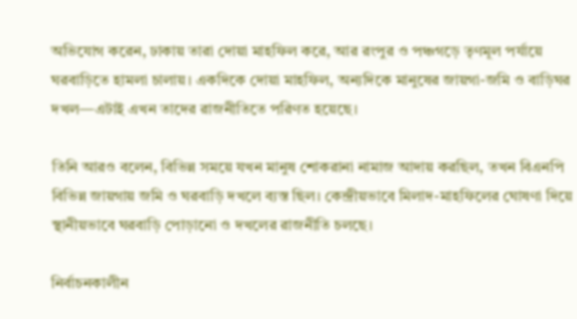অভিযোগ করেন, ঢাকায় তারা দোয়া মাহফিল করে, আর রংপুর ও পঞ্চগড়ে তৃণমূল পর্যায়ে ঘরবাড়িতে হামলা চালায়। একদিকে দোয়া মাহফিল, অন্যদিকে মানুষের জায়গা-জমি ও বাড়িঘর দখল—এটাই এখন তাদের রাজনীতিতে পরিণত হয়েছে।

তিনি আরও বলেন, বিভিন্ন সময়ে যখন মানুষ শোকরানা নামাজ আদায় করছিল, তখন বিএনপি বিভিন্ন জায়গায় জমি ও ঘরবাড়ি দখলে ব্যস্ত ছিল। কেন্দ্রীয়ভাবে মিলাদ-মাহফিলের ঘোষণা দিয়ে স্থানীয়ভাবে ঘরবাড়ি পোড়ানো ও দখলের রাজনীতি চলছে।

নির্বাচনকালীন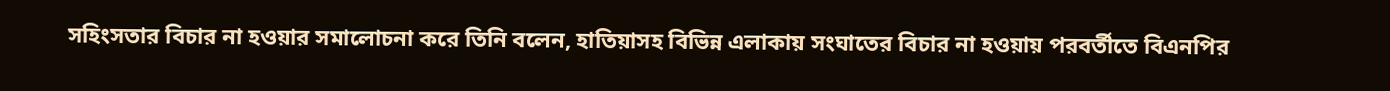সহিংসতার বিচার না হওয়ার সমালোচনা করে তিনি বলেন, হাতিয়াসহ বিভিন্ন এলাকায় সংঘাতের বিচার না হওয়ায় পরবর্তীতে বিএনপির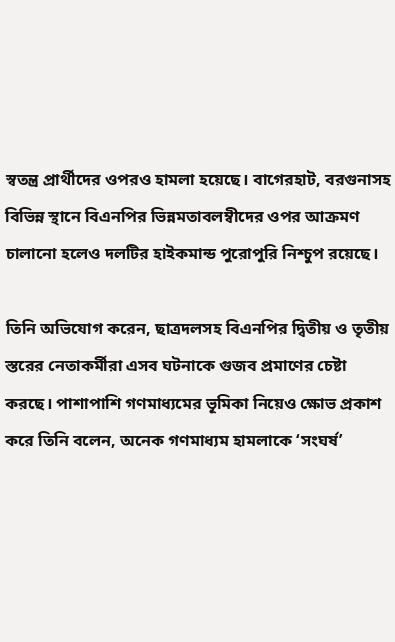স্বতন্ত্র প্রার্থীদের ওপরও হামলা হয়েছে। বাগেরহাট, বরগুনাসহ বিভিন্ন স্থানে বিএনপির ভিন্নমতাবলম্বীদের ওপর আক্রমণ চালানো হলেও দলটির হাইকমান্ড পুরোপুরি নিশ্চুপ রয়েছে।

তিনি অভিযোগ করেন, ছাত্রদলসহ বিএনপির দ্বিতীয় ও তৃতীয় স্তরের নেতাকর্মীরা এসব ঘটনাকে গুজব প্রমাণের চেষ্টা করছে। পাশাপাশি গণমাধ্যমের ভূমিকা নিয়েও ক্ষোভ প্রকাশ করে তিনি বলেন, অনেক গণমাধ্যম হামলাকে ‘সংঘর্ষ’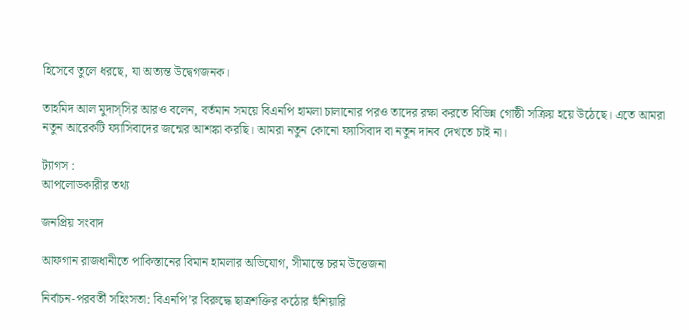হিসেবে তুলে ধরছে, যা অত্যন্ত উদ্বেগজনক।

তাহমিদ আল মুদাস্সির আরও বলেন, বর্তমান সময়ে বিএনপি হামলা চালানোর পরও তাদের রক্ষা করতে বিভিন্ন গোষ্ঠী সক্রিয় হয়ে উঠেছে। এতে আমরা নতুন আরেকটি ফ্যাসিবাদের জন্মের আশঙ্কা করছি। আমরা নতুন কোনো ফ্যাসিবাদ বা নতুন দানব দেখতে চাই না।

ট্যাগস :
আপলোডকারীর তথ্য

জনপ্রিয় সংবাদ

আফগান রাজধানীতে পাকিস্তানের বিমান হামলার অভিযোগ, সীমান্তে চরম উত্তেজনা

নির্বাচন-পরবর্তী সহিংসতা: বিএনপি’র বিরুদ্ধে ছাত্রশক্তির কঠোর হুঁশিয়ারি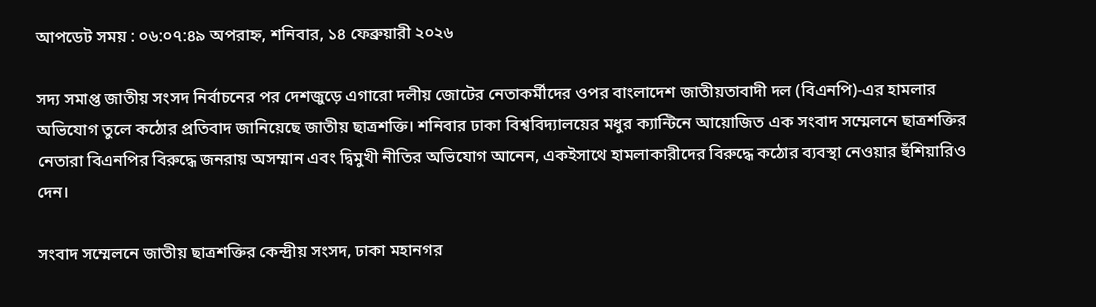আপডেট সময় : ০৬:০৭:৪৯ অপরাহ্ন, শনিবার, ১৪ ফেব্রুয়ারী ২০২৬

সদ্য সমাপ্ত জাতীয় সংসদ নির্বাচনের পর দেশজুড়ে এগারো দলীয় জোটের নেতাকর্মীদের ওপর বাংলাদেশ জাতীয়তাবাদী দল (বিএনপি)-এর হামলার অভিযোগ তুলে কঠোর প্রতিবাদ জানিয়েছে জাতীয় ছাত্রশক্তি। শনিবার ঢাকা বিশ্ববিদ্যালয়ের মধুর ক্যান্টিনে আয়োজিত এক সংবাদ সম্মেলনে ছাত্রশক্তির নেতারা বিএনপির বিরুদ্ধে জনরায় অসম্মান এবং দ্বিমুখী নীতির অভিযোগ আনেন, একইসাথে হামলাকারীদের বিরুদ্ধে কঠোর ব্যবস্থা নেওয়ার হুঁশিয়ারিও দেন।

সংবাদ সম্মেলনে জাতীয় ছাত্রশক্তির কেন্দ্রীয় সংসদ, ঢাকা মহানগর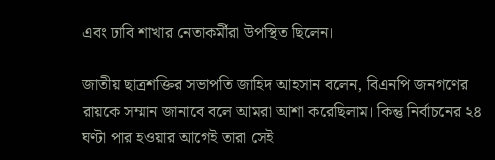এবং ঢাবি শাখার নেতাকর্মীরা উপস্থিত ছিলেন।

জাতীয় ছাত্রশক্তির সভাপতি জাহিদ আহসান বলেন, বিএনপি জনগণের রায়কে সম্মান জানাবে বলে আমরা আশা করেছিলাম। কিন্তু নির্বাচনের ২৪ ঘণ্টা পার হওয়ার আগেই তারা সেই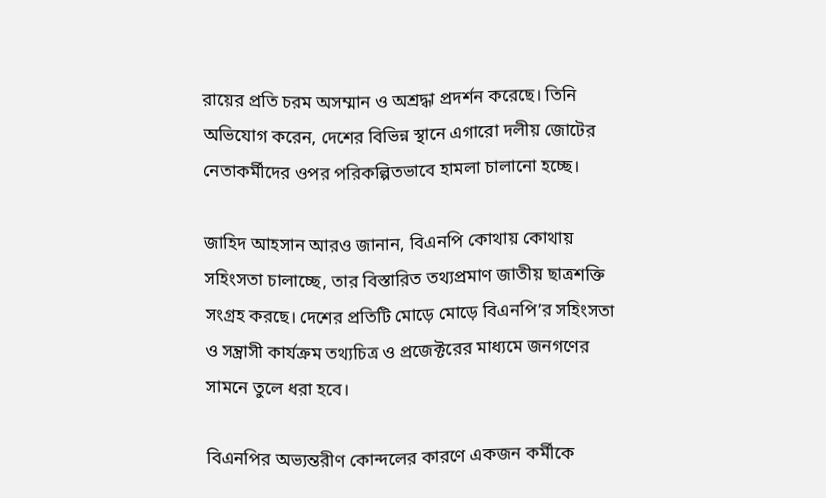রায়ের প্রতি চরম অসম্মান ও অশ্রদ্ধা প্রদর্শন করেছে। তিনি অভিযোগ করেন, দেশের বিভিন্ন স্থানে এগারো দলীয় জোটের নেতাকর্মীদের ওপর পরিকল্পিতভাবে হামলা চালানো হচ্ছে।

জাহিদ আহসান আরও জানান, বিএনপি কোথায় কোথায় সহিংসতা চালাচ্ছে, তার বিস্তারিত তথ্যপ্রমাণ জাতীয় ছাত্রশক্তি সংগ্রহ করছে। দেশের প্রতিটি মোড়ে মোড়ে বিএনপি’র সহিংসতা ও সন্ত্রাসী কার্যক্রম তথ্যচিত্র ও প্রজেক্টরের মাধ্যমে জনগণের সামনে তুলে ধরা হবে।

বিএনপির অভ্যন্তরীণ কোন্দলের কারণে একজন কর্মীকে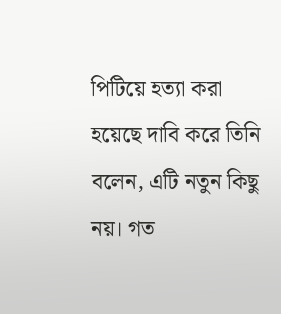পিটিয়ে হত্যা করা হয়েছে দাবি করে তিনি বলেন, এটি নতুন কিছু নয়। গত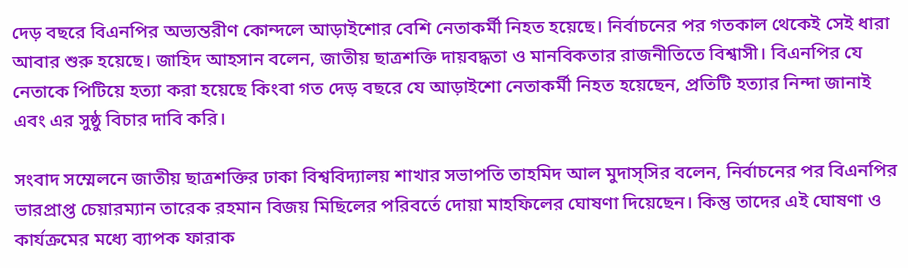দেড় বছরে বিএনপির অভ্যন্তরীণ কোন্দলে আড়াইশোর বেশি নেতাকর্মী নিহত হয়েছে। নির্বাচনের পর গতকাল থেকেই সেই ধারা আবার শুরু হয়েছে। জাহিদ আহসান বলেন, জাতীয় ছাত্রশক্তি দায়বদ্ধতা ও মানবিকতার রাজনীতিতে বিশ্বাসী। বিএনপির যে নেতাকে পিটিয়ে হত্যা করা হয়েছে কিংবা গত দেড় বছরে যে আড়াইশো নেতাকর্মী নিহত হয়েছেন, প্রতিটি হত্যার নিন্দা জানাই এবং এর সুষ্ঠু বিচার দাবি করি।

সংবাদ সম্মেলনে জাতীয় ছাত্রশক্তির ঢাকা বিশ্ববিদ্যালয় শাখার সভাপতি তাহমিদ আল মুদাস্সির বলেন, নির্বাচনের পর বিএনপির ভারপ্রাপ্ত চেয়ারম্যান তারেক রহমান বিজয় মিছিলের পরিবর্তে দোয়া মাহফিলের ঘোষণা দিয়েছেন। কিন্তু তাদের এই ঘোষণা ও কার্যক্রমের মধ্যে ব্যাপক ফারাক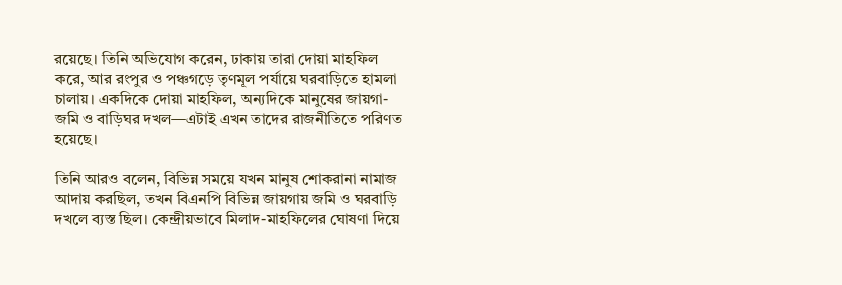রয়েছে। তিনি অভিযোগ করেন, ঢাকায় তারা দোয়া মাহফিল করে, আর রংপুর ও পঞ্চগড়ে তৃণমূল পর্যায়ে ঘরবাড়িতে হামলা চালায়। একদিকে দোয়া মাহফিল, অন্যদিকে মানুষের জায়গা-জমি ও বাড়িঘর দখল—এটাই এখন তাদের রাজনীতিতে পরিণত হয়েছে।

তিনি আরও বলেন, বিভিন্ন সময়ে যখন মানুষ শোকরানা নামাজ আদায় করছিল, তখন বিএনপি বিভিন্ন জায়গায় জমি ও ঘরবাড়ি দখলে ব্যস্ত ছিল। কেন্দ্রীয়ভাবে মিলাদ-মাহফিলের ঘোষণা দিয়ে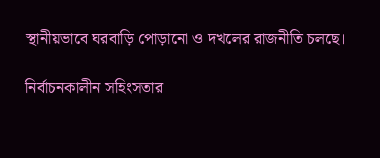স্থানীয়ভাবে ঘরবাড়ি পোড়ানো ও দখলের রাজনীতি চলছে।

নির্বাচনকালীন সহিংসতার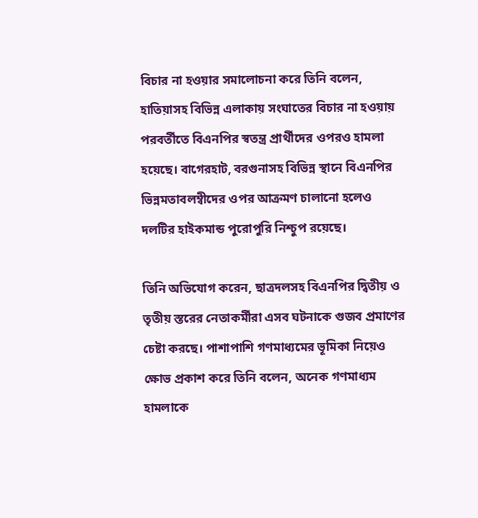বিচার না হওয়ার সমালোচনা করে তিনি বলেন, হাতিয়াসহ বিভিন্ন এলাকায় সংঘাতের বিচার না হওয়ায় পরবর্তীতে বিএনপির স্বতন্ত্র প্রার্থীদের ওপরও হামলা হয়েছে। বাগেরহাট, বরগুনাসহ বিভিন্ন স্থানে বিএনপির ভিন্নমতাবলম্বীদের ওপর আক্রমণ চালানো হলেও দলটির হাইকমান্ড পুরোপুরি নিশ্চুপ রয়েছে।

তিনি অভিযোগ করেন, ছাত্রদলসহ বিএনপির দ্বিতীয় ও তৃতীয় স্তরের নেতাকর্মীরা এসব ঘটনাকে গুজব প্রমাণের চেষ্টা করছে। পাশাপাশি গণমাধ্যমের ভূমিকা নিয়েও ক্ষোভ প্রকাশ করে তিনি বলেন, অনেক গণমাধ্যম হামলাকে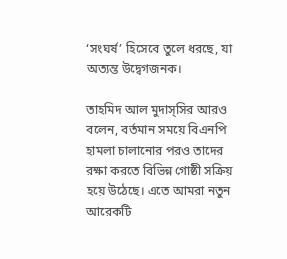‘সংঘর্ষ’ হিসেবে তুলে ধরছে, যা অত্যন্ত উদ্বেগজনক।

তাহমিদ আল মুদাস্সির আরও বলেন, বর্তমান সময়ে বিএনপি হামলা চালানোর পরও তাদের রক্ষা করতে বিভিন্ন গোষ্ঠী সক্রিয় হয়ে উঠেছে। এতে আমরা নতুন আরেকটি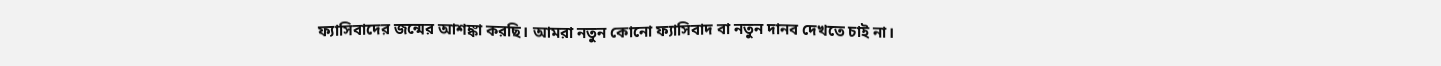ফ্যাসিবাদের জন্মের আশঙ্কা করছি। আমরা নতুন কোনো ফ্যাসিবাদ বা নতুন দানব দেখতে চাই না।